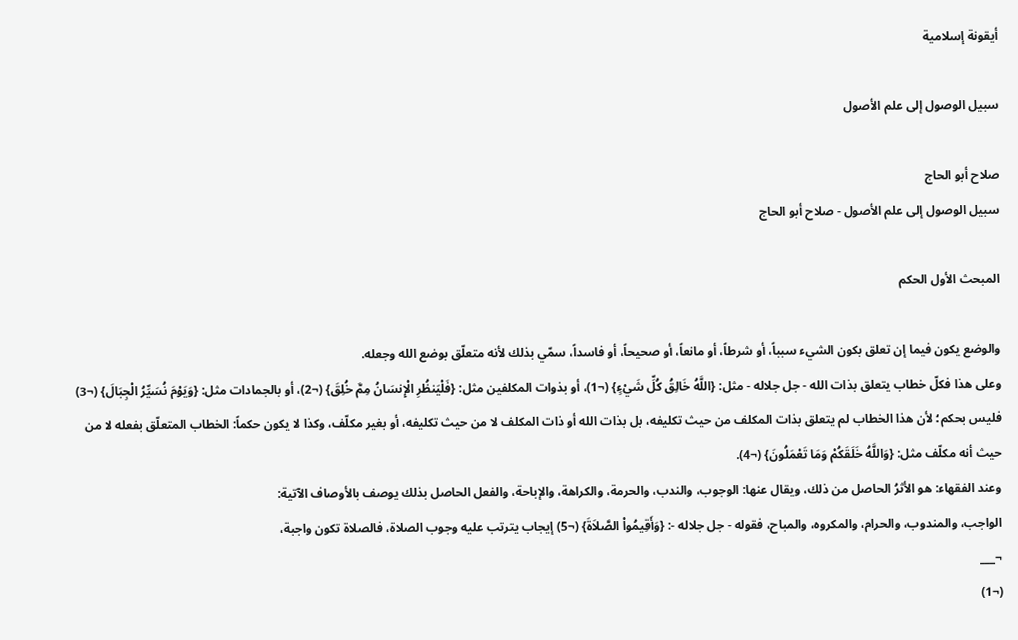أيقونة إسلامية

سبيل الوصول إلى علم الأصول

صلاح أبو الحاج
سبيل الوصول إلى علم الأصول - صلاح أبو الحاج

المبحث الأول الحكم

والوضع يكون فيما إن تعلق بكون الشيء سبباً، أو شرطاً، أو مانعاً، أو صحيحاً، أو فاسداً، سمّي بذلك لأنه متعلّق بوضع الله وجعله.
وعلى هذا فكلّ خطاب يتعلق بذات الله - جل جلاله - مثل: {اللَّهُ خَالِقُ كُلِّ شَيْءٍ} (¬1)، أو بذوات المكلفين مثل: {فَلْيَنظُرِ الْإِنسَانُ مِمَّ خُلِقَ} (¬2)، أو بالجمادات مثل: {وَيَوْمَ نُسَيِّرُ الْجِبَالَ} (¬3) فليس بحكم؛ لأن هذا الخطاب لم يتعلق بذات المكلف من حيث تكليفه، بل بذات الله أو ذات المكلف لا من حيث تكليفه، أو بغير مكلّف، وكذا لا يكون حكماً: الخطاب المتعلّق بفعله لا من حيث أنه مكلّف مثل: {وَاللَّهُ خَلَقَكُمْ وَمَا تَعْمَلُونَ} (¬4).
وعند الفقهاء: هو الأثرُ الحاصل من ذلك، ويقال عنها: الوجوب، والندب، والحرمة، والكراهة، والإباحة، والفعل الحاصل بذلك يوصف بالأوصاف الآتية:
الواجب، والمندوب، والحرام، والمكروه، والمباح، فقوله - جل جلاله -: {وَأَقِيمُواْ الصَّلاَةَ} (¬5) إيجاب يترتب عليه وجوب الصلاة، فالصلاة تكون واجبة،
¬___
(¬1)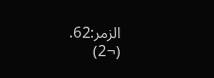الزمر:62.
(¬2)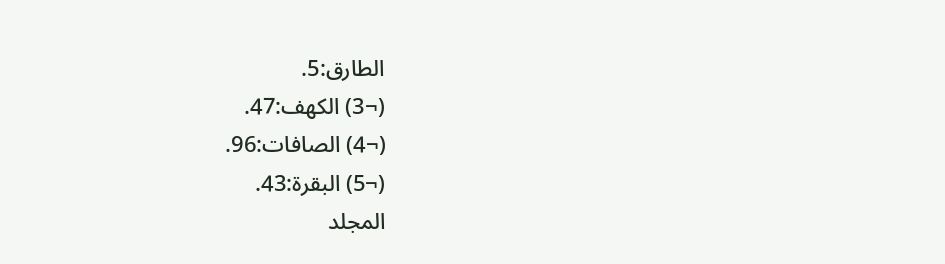الطارق:5.
(¬3) الكهف:47.
(¬4) الصافات:96.
(¬5) البقرة:43.
المجلد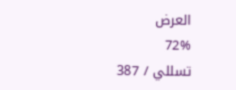العرض
72%
تسللي / 387